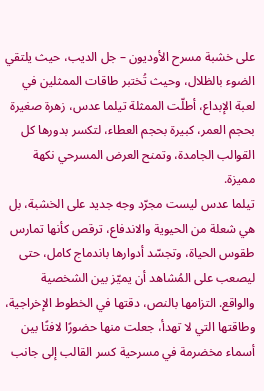على خشبة مسرح الأوديون – جل الديب، حيث يلتقي الضوء بالظلال، وحيث تُختبر طاقات الممثلين في لعبة الإبداع، أطلّت الممثلة تيلما عدس، زهرة صغيرة بحجم العمر، كبيرة بحجم العطاء، لتكسر بدورها كل القوالب الجامدة، وتمنح العرض المسرحي نكهة مميزة.
تيلما عدس ليست مجرّد وجه جديد على الخشبة، بل هي شعلة من الحيوية والاندفاع، ترقص كأنها تمارس طقوس الحياة، وتجسّد أدوارها باندماج كامل، حتى ليصعب على المُشاهد أن يميّز بين الشخصية والواقع. التزامها بالنص، دقتها في الخطوط الإخراجية، وطاقتها التي لا تهدأ، جعلت منها حضورًا لافتًا بين أسماء مخضرمة في مسرحية كسر القالب إلى جانب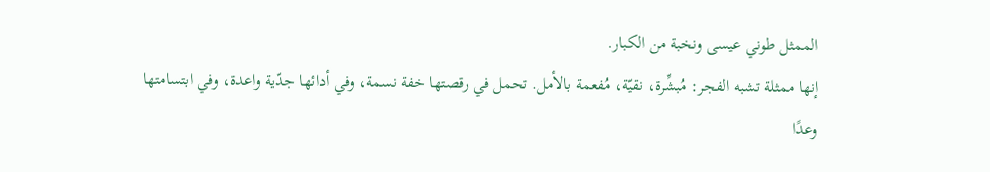الممثل طوني عيسى ونخبة من الكبار.
إنها ممثلة تشبه الفجر: مُبشِّرة، نقيّة، مُفعمة بالأمل. تحمل في رقصتها خفة نسمة، وفي أدائها جدّية واعدة، وفي ابتسامتها وعدًا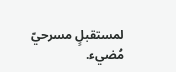لمستقبلٍ مسرحيّ مُضيء.